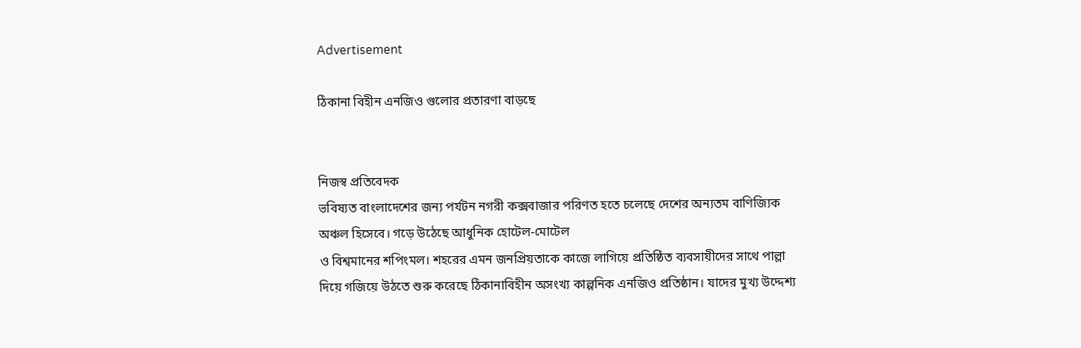Advertisement

ঠিকানা বিহীন এনজিও গুলোর প্রতারণা বাড়ছে


নিজস্ব প্রতিবেদক
ভবিষ্যত বাংলাদেশের জন্য পর্যটন নগরী কক্সবাজার পরিণত হতে চলেছে দেশের অন্যতম বাণিজ্যিক অঞ্চল হিসেবে। গড়ে উঠেছে আধুনিক হোটেল-মোটেল
ও বিশ্বমানের শপিংমল। শহরের এমন জনপ্রিয়তাকে কাজে লাগিয়ে প্রতিষ্ঠিত ব্যবসায়ীদের সাথে পাল্লা দিয়ে গজিয়ে উঠতে শুরু করেছে ঠিকানাবিহীন অসংখ্য কাল্পনিক এনজিও প্রতিষ্ঠান। যাদের মুখ্য উদ্দেশ্য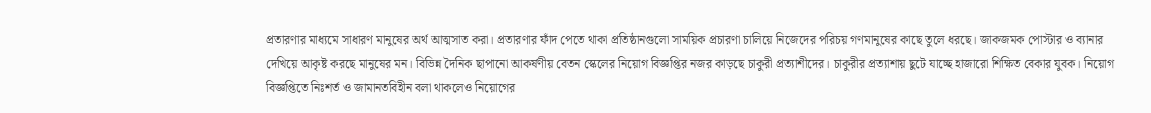প্রতারণার মাধ্যমে সাধারণ মানুষের অর্থ আত্মসাত করা। প্রতারণার ফাঁদ পেতে থাকা প্রতিষ্ঠানগুলো সাময়িক প্রচারণা চালিয়ে নিজেদের পরিচয় গণমানুষের কাছে তুলে ধরছে। জাকজমক পোস্টার ও ব্যানার দেখিয়ে আকৃষ্ট করছে মানুষের মন। বিভিন্ন দৈনিক ছাপানো আকর্ষণীয় বেতন স্কেলের নিয়োগ বিজ্ঞপ্তির নজর কাড়ছে চাকুরী প্রত্যাশীদের। চাকুরীর প্রত্যাশায় ছুটে যাচ্ছে হাজারো শিক্ষিত বেকার যুবক। নিয়োগ বিজ্ঞপ্তিতে নিঃশর্ত ও জামানতবিহীন বলা থাকলেও নিয়োগের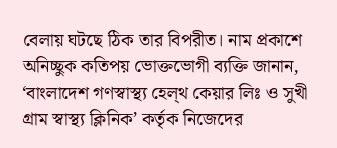বেলায় ঘটছে ঠিক তার বিপরীত। নাম প্রকাশে অনিচ্ছুক কতিপয় ভোক্তভোগী ব্যক্তি জানান, ‘বাংলাদেশ গণস্বাস্থ্য হেল্থ কেয়ার লিঃ ও সুখী গ্রাম স্বাস্থ্য ক্লিনিক’ কর্তৃক নিজেদের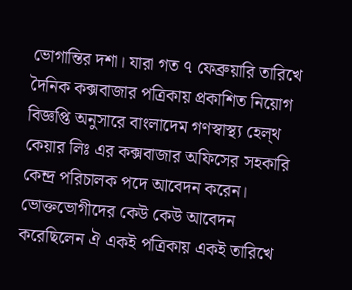ভোগান্তির দশা। যারা গত ৭ ফেব্রুয়ারি তারিখে দৈনিক কক্সবাজার পত্রিকায় প্রকাশিত নিয়োগ বিজ্ঞপ্তি অনুসারে বাংলাদেম গণস্বাস্থ্য হেল্থ কেয়ার লিঃ এর কক্সবাজার অফিসের সহকারি কেন্দ্র পরিচালক পদে আবেদন করেন। ভোক্তভোগীদের কেউ কেউ আবেদন করেছিলেন ঐ একই পত্রিকায় একই তারিখে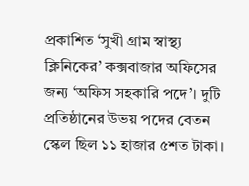প্রকাশিত ‘সুখী গ্রাম স্বাস্থ্য ক্লিনিকের’ কক্সবাজার অফিসের জন্য ‘অফিস সহকারি পদে’। দুটি প্রতিষ্ঠানের উভয় পদের বেতন স্কেল ছিল ১১ হাজার ৫শত টাকা।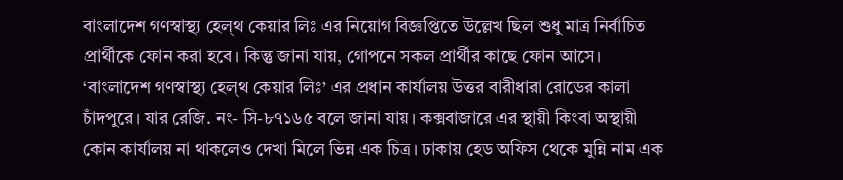বাংলাদেশ গণস্বাস্থ্য হেল্থ কেয়ার লিঃ এর নিয়োগ বিজ্ঞপ্তিতে উল্লেখ ছিল শুধু মাত্র নির্বাচিত প্রার্থীকে ফোন করা হবে। কিন্তু জানা যায়, গোপনে সকল প্রার্থীর কাছে ফোন আসে। ‘বাংলাদেশ গণস্বাস্থ্য হেল্থ কেয়ার লিঃ’ এর প্রধান কার্যালয় উত্তর বারীধারা রোডের কালা চাঁদপুরে। যার রেজি. নং- সি-৮৭১৬৫ বলে জানা যায়। কক্সবাজারে এর স্থায়ী কিংবা অস্থায়ী কোন কার্যালয় না থাকলেও দেখা মিলে ভিন্ন এক চিত্র। ঢাকায় হেড অফিস থেকে মুন্নি নাম এক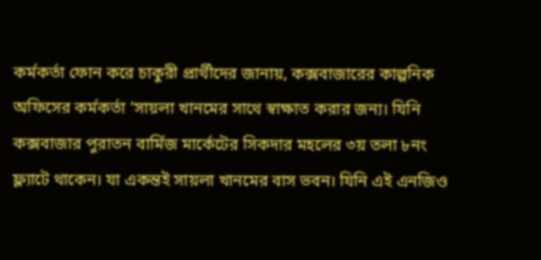কর্মকর্তা ফোন করে চাকুরী প্রার্থীদের জানায়, কক্সবাজারের কাল্পনিক অফিসের কর্মকর্তা ‘সায়লা খানমের সাথে স্বাক্ষাত করার জন্য। যিনি কক্সবাজার পুরাতন বার্মিজ মার্কেটের সিকদার মহলের ৩য় তলা ৮নং ফ্ল্যাটে থাকেন। যা একন্তই সায়লা খানমের বাস ভবন। যিনি এই এনজিও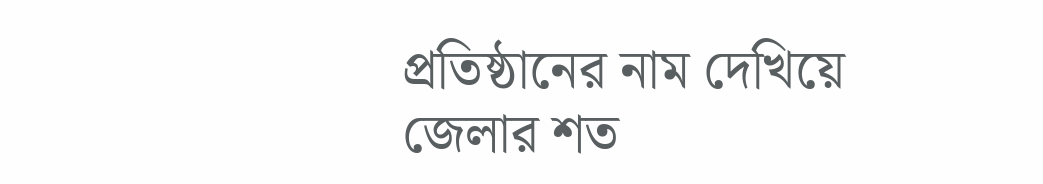প্রতিষ্ঠানের নাম দেখিয়ে জেলার শত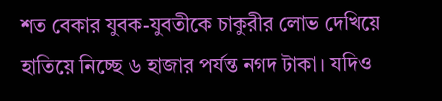শত বেকার যুবক-যুবতীকে চাকুরীর লোভ দেখিয়ে হাতিয়ে নিচ্ছে ৬ হাজার পর্যন্ত নগদ টাকা। যদিও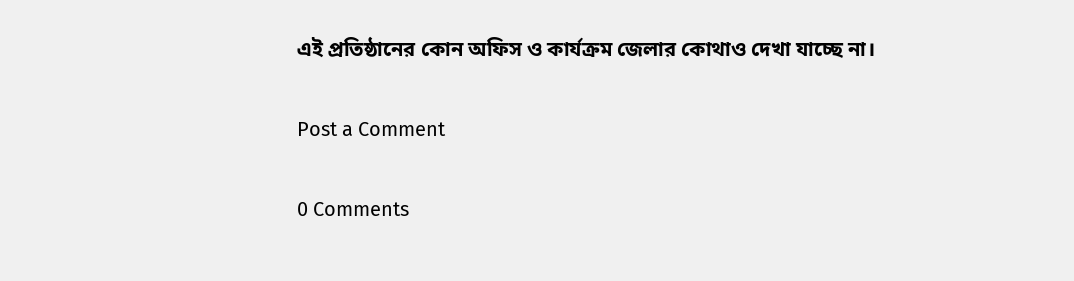এই প্রতিষ্ঠানের কোন অফিস ও কার্যক্রম জেলার কোথাও দেখা যাচ্ছে না।

Post a Comment

0 Comments